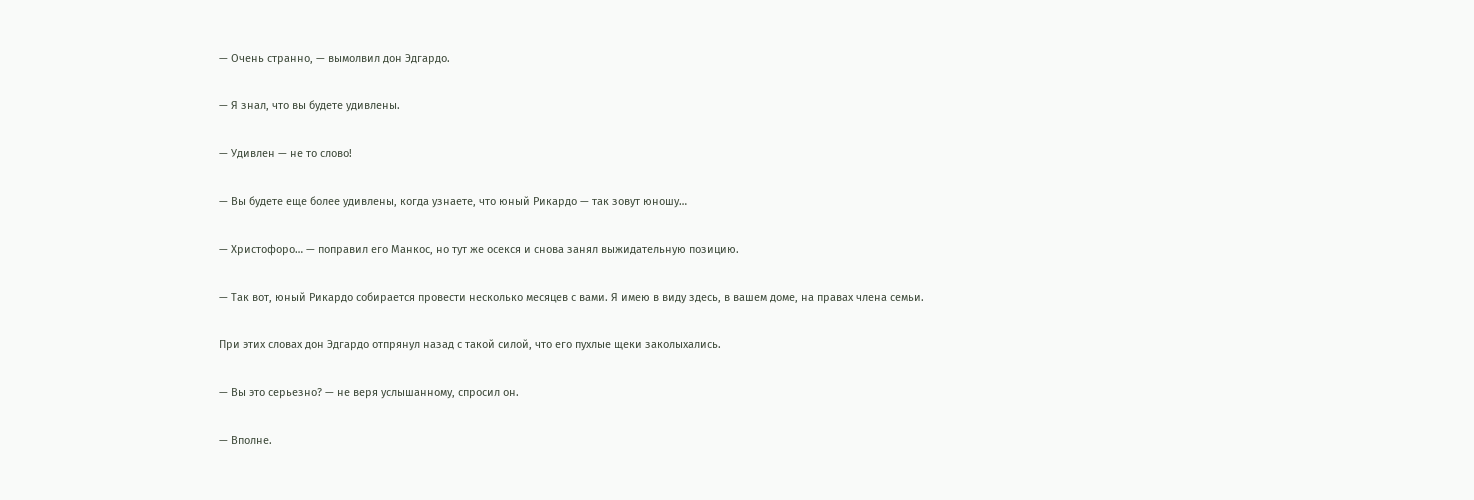— Очень странно, — вымолвил дон Эдгардо.

— Я знал, что вы будете удивлены.

— Удивлен — не то слово!

— Вы будете еще более удивлены, когда узнаете, что юный Рикардо — так зовут юношу…

— Христофоро… — поправил его Манкос, но тут же осекся и снова занял выжидательную позицию.

— Так вот, юный Рикардо собирается провести несколько месяцев с вами. Я имею в виду здесь, в вашем доме, на правах члена семьи.

При этих словах дон Эдгардо отпрянул назад с такой силой, что его пухлые щеки заколыхались.

— Вы это серьезно? — не веря услышанному, спросил он.

— Вполне.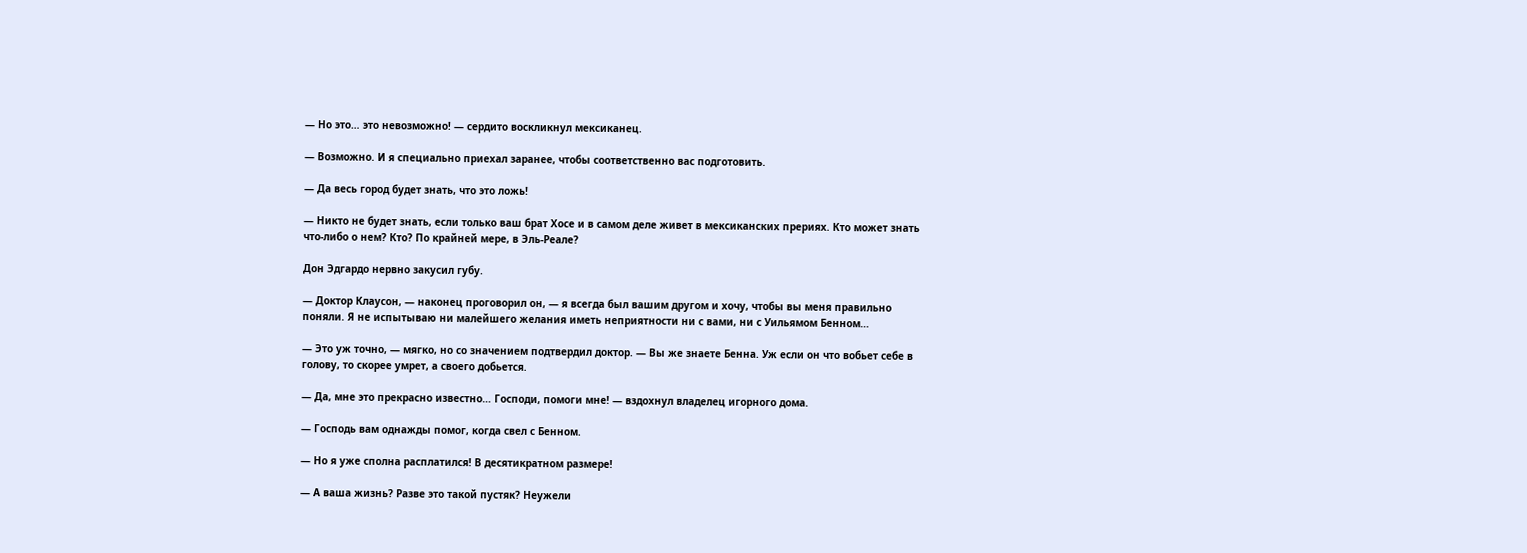— Но это… это невозможно! — сердито воскликнул мексиканец.

— Возможно. И я специально приехал заранее, чтобы соответственно вас подготовить.

— Да весь город будет знать, что это ложь!

— Никто не будет знать, если только ваш брат Хосе и в самом деле живет в мексиканских прериях. Кто может знать что-либо о нем? Кто? По крайней мере, в Эль-Реале?

Дон Эдгардо нервно закусил губу.

— Доктор Клаусон, — наконец проговорил он, — я всегда был вашим другом и хочу, чтобы вы меня правильно поняли. Я не испытываю ни малейшего желания иметь неприятности ни с вами, ни с Уильямом Бенном…

— Это уж точно, — мягко, но со значением подтвердил доктор. — Вы же знаете Бенна. Уж если он что вобьет себе в голову, то скорее умрет, а своего добьется.

— Да, мне это прекрасно известно… Господи, помоги мне! — вздохнул владелец игорного дома.

— Господь вам однажды помог, когда свел с Бенном.

— Но я уже сполна расплатился! В десятикратном размере!

— А ваша жизнь? Разве это такой пустяк? Неужели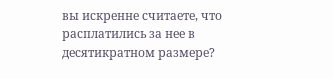вы искренне считаете, что расплатились за нее в десятикратном размере?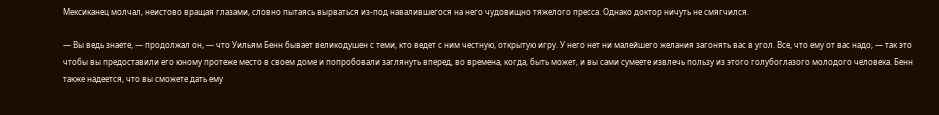Мексиканец молчал, неистово вращая глазами, словно пытаясь вырваться из-под навалившегося на него чудовищно тяжелого пресса. Однако доктор ничуть не смягчился.

— Вы ведь знаете, — продолжал он, — что Уильям Бенн бывает великодушен с теми, кто ведет с ним честную, открытую игру. У него нет ни малейшего желания загонять вас в угол. Все, что ему от вас надо, — так это чтобы вы предоставили его юному протеже место в своем доме и попробовали заглянуть вперед, во времена, когда, быть может, и вы сами сумеете извлечь пользу из этого голубоглазого молодого человека. Бенн также надеется, что вы сможете дать ему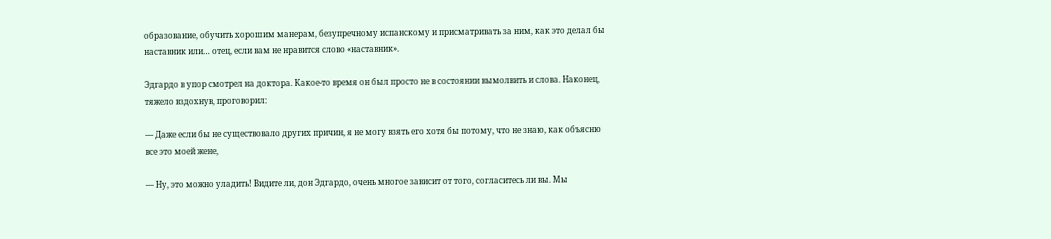образование, обучить хорошим манерам, безупречному испанскому и присматривать за ним, как это делал бы наставник или… отец, если вам не нравится слово «наставник».

Эдгардо в упор смотрел на доктора. Какое-то время он был просто не в состоянии вымолвить и слова. Наконец, тяжело вздохнув, проговорил:

— Даже если бы не существовало других причин, я не могу взять его хотя бы потому, что не знаю, как объясню все это моей жене,

— Ну, это можно уладить! Видите ли, дон Эдгардо, очень многое зависит от того, согласитесь ли вы. Мы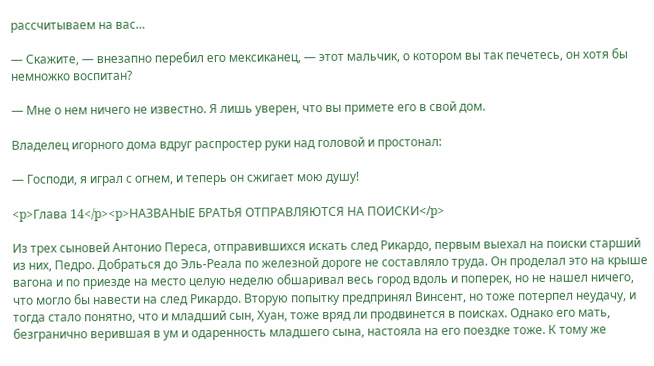рассчитываем на вас…

— Скажите, — внезапно перебил его мексиканец, — этот мальчик, о котором вы так печетесь, он хотя бы немножко воспитан?

— Мне о нем ничего не известно. Я лишь уверен, что вы примете его в свой дом.

Владелец игорного дома вдруг распростер руки над головой и простонал:

— Господи, я играл с огнем, и теперь он сжигает мою душу!

<p>Глава 14</p><p>НАЗВАНЫЕ БРАТЬЯ ОТПРАВЛЯЮТСЯ НА ПОИСКИ</p>

Из трех сыновей Антонио Переса, отправившихся искать след Рикардо, первым выехал на поиски старший из них, Педро. Добраться до Эль-Реала по железной дороге не составляло труда. Он проделал это на крыше вагона и по приезде на место целую неделю обшаривал весь город вдоль и поперек, но не нашел ничего, что могло бы навести на след Рикардо. Вторую попытку предпринял Винсент, но тоже потерпел неудачу, и тогда стало понятно, что и младший сын, Хуан, тоже вряд ли продвинется в поисках. Однако его мать, безгранично верившая в ум и одаренность младшего сына, настояла на его поездке тоже. К тому же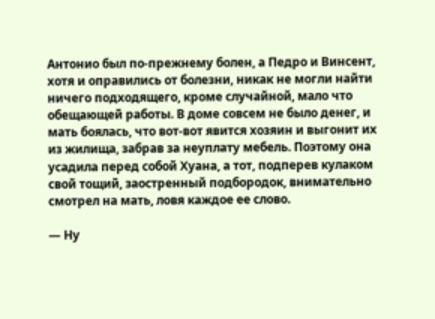Антонио был по-прежнему болен, а Педро и Винсент, хотя и оправились от болезни, никак не могли найти ничего подходящего, кроме случайной, мало что обещающей работы. В доме совсем не было денег, и мать боялась, что вот-вот явится хозяин и выгонит их из жилища, забрав за неуплату мебель. Поэтому она усадила перед собой Хуана, а тот, подперев кулаком свой тощий, заостренный подбородок, внимательно смотрел на мать, ловя каждое ее слово.

— Ну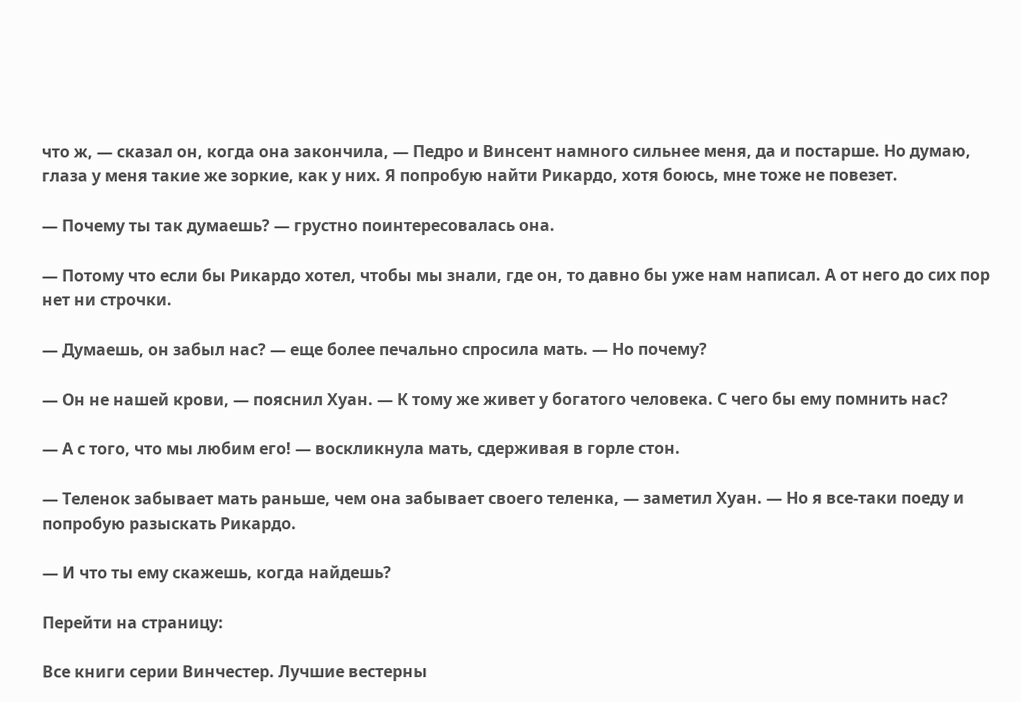что ж, — сказал он, когда она закончила, — Педро и Винсент намного сильнее меня, да и постарше. Но думаю, глаза у меня такие же зоркие, как у них. Я попробую найти Рикардо, хотя боюсь, мне тоже не повезет.

— Почему ты так думаешь? — грустно поинтересовалась она.

— Потому что если бы Рикардо хотел, чтобы мы знали, где он, то давно бы уже нам написал. А от него до сих пор нет ни строчки.

— Думаешь, он забыл нас? — еще более печально спросила мать. — Но почему?

— Он не нашей крови, — пояснил Хуан. — К тому же живет у богатого человека. С чего бы ему помнить нас?

— А с того, что мы любим его! — воскликнула мать, сдерживая в горле стон.

— Теленок забывает мать раньше, чем она забывает своего теленка, — заметил Хуан. — Но я все-таки поеду и попробую разыскать Рикардо.

— И что ты ему скажешь, когда найдешь?

Перейти на страницу:

Все книги серии Винчестер. Лучшие вестерны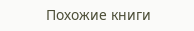Похожие книги